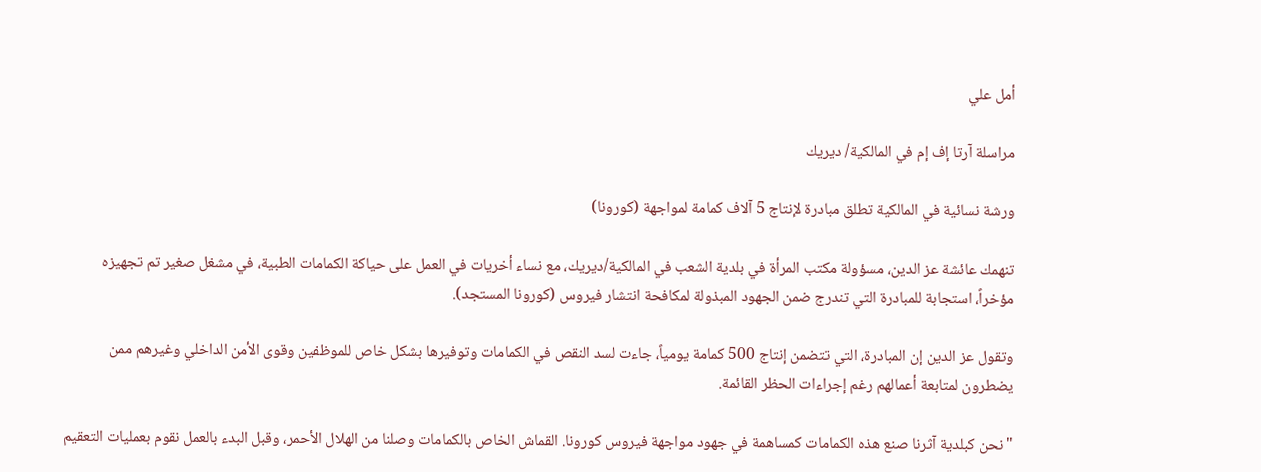أمل علي

مراسلة آرتا إف إم في المالكية/ ديريك

ورشة نسائية في المالكية تطلق مبادرة لإنتاج 5 آلاف كمامة لمواجهة (كورونا)

تنهمك عائشة عز الدين، مسؤولة مكتب المرأة في بلدية الشعب في المالكية/ديريك، مع نساء أخريات في العمل على حياكة الكمامات الطبية، في مشغل صغير تم تجهيزه مؤخراً، استجابة للمبادرة التي تندرج ضمن الجهود المبذولة لمكافحة انتشار فيروس (كورونا المستجد).

وتقول عز الدين إن المبادرة، التي تتضمن إنتاج 500 كمامة يومياً، جاءت لسد النقص في الكمامات وتوفيرها بشكل خاص للموظفين وقوى الأمن الداخلي وغيرهم ممن يضطرون لمتابعة أعمالهم رغم إجراءات الحظر القائمة.

"نحن كبلدية آثرنا صنع هذه الكمامات كمساهمة في جهود مواجهة فيروس كورونا. القماش الخاص بالكمامات وصلنا من الهلال الأحمر، وقبل البدء بالعمل نقوم بعمليات التعقيم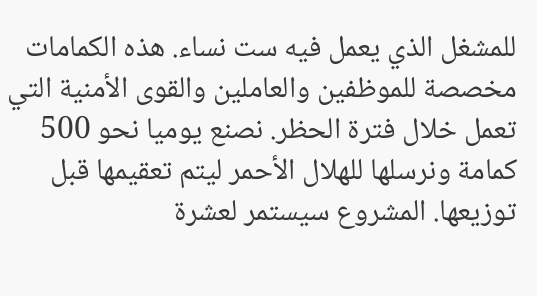للمشغل الذي يعمل فيه ست نساء. هذه الكمامات مخصصة للموظفين والعاملين والقوى الأمنية التي تعمل خلال فترة الحظر. نصنع يوميا نحو 500 كمامة ونرسلها للهلال الأحمر ليتم تعقيمها قبل توزيعها. المشروع سيستمر لعشرة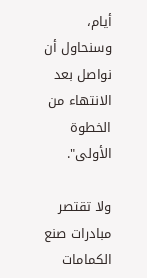أيام، وسنحاول أن نواصل بعد الانتهاء من الخطوة الأولى".

ولا تقتصر مبادرات صنع الكمامات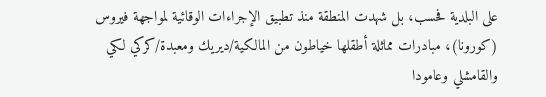على البلدية فحسب، بل شهدت المنطقة منذ تطبيق الإجراءات الوقائية لمواجهة فيروس (كورونا)، مبادرات مماثلة أطقلها خياطون من المالكية/ديريك ومعبدة/كركي لكي والقامشلي وعامودا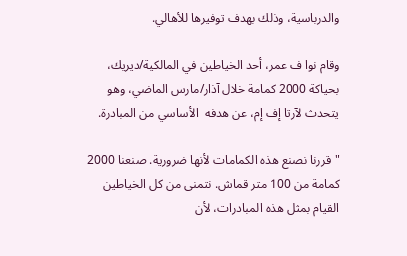والدرباسية، وذلك بهدف توفيرها للأهالي.

وقام نوا ف عمر، أحد الخياطين في المالكية/ديريك، بحياكة 2000 كمامة خلال آذار/مارس الماضي، وهو يتحدث لآرتا إف إم، عن هدفه  الأساسي من المبادرة.

"قررنا نصنع هذه الكمامات لأنها ضرورية. صنعنا 2000 كمامة من 100 متر قماش. نتمنى من كل الخياطين القيام بمثل هذه المبادرات، لأن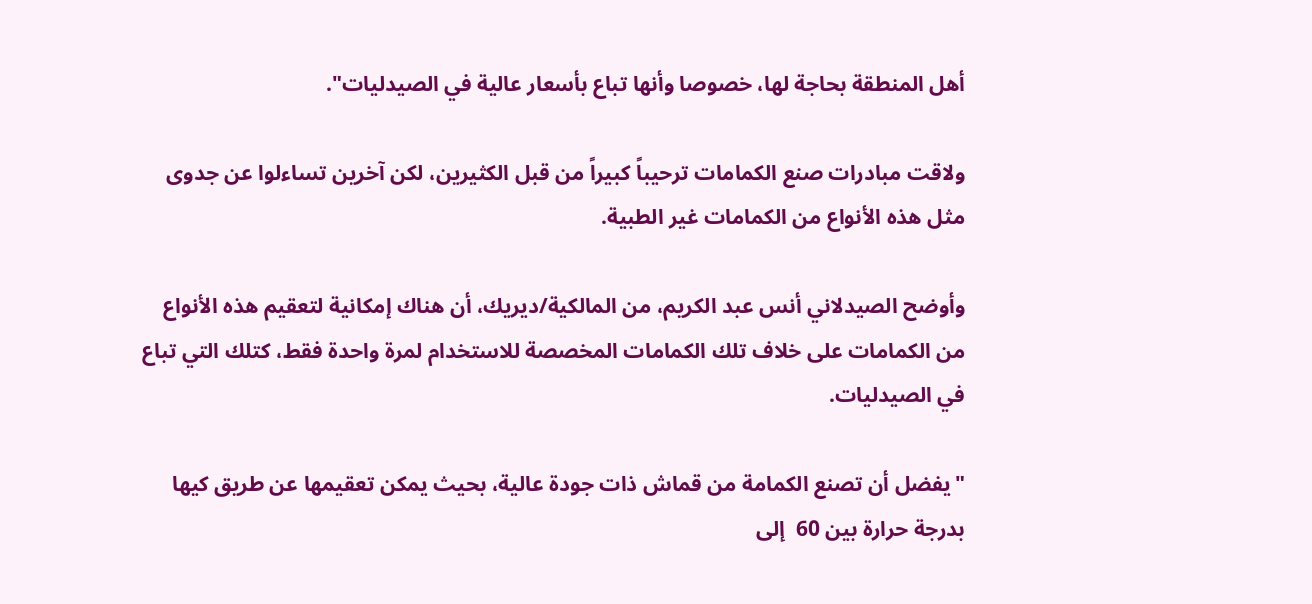أهل المنطقة بحاجة لها، خصوصا وأنها تباع بأسعار عالية في الصيدليات".

ولاقت مبادرات صنع الكمامات ترحيباً كبيراً من قبل الكثيرين، لكن آخرين تساءلوا عن جدوى مثل هذه الأنواع من الكمامات غير الطبية.

وأوضح الصيدلاني أنس عبد الكريم، من المالكية/ديريك، أن هناك إمكانية لتعقيم هذه الأنواع من الكمامات على خلاف تلك الكمامات المخصصة للاستخدام لمرة واحدة فقط، كتلك التي تباع في الصيدليات.

"يفضل أن تصنع الكمامة من قماش ذات جودة عالية، بحيث يمكن تعقيمها عن طريق كيها بدرجة حرارة بين 60  إلى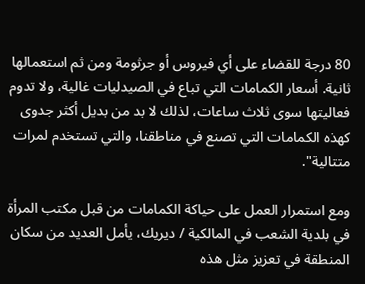80 درجة للقضاء على أي فيروس أو جرثومة ومن ثم استعمالها ثانية. أسعار الكمامات التي تباع في الصيدليات غالية، ولا تدوم فعاليتها سوى ثلاث ساعات، لذلك لا بد من بديل أكثر جدوى كهذه الكمامات التي تصنع في مناطقنا، والتي تستخدم لمرات متتالية".

ومع استمرار العمل على حياكة الكمامات من قبل مكتب المرأة في بلدية الشعب في المالكية / ديريك، يأمل العديد من سكان المنطقة في تعزيز مثل هذه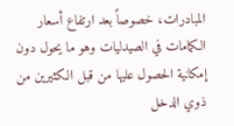المبادرات، خصوصاً بعد ارتفاع أسعار الكمامات في الصيدليات وهو ما يحول دون إمكانية الحصول عليها من قبل الكثيرين من ذوي الدخل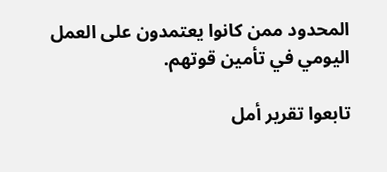المحدود ممن كانوا يعتمدون على العمل اليومي في تأمين قوتهم.

تابعوا تقرير أمل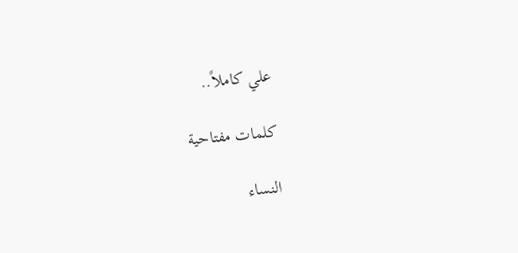علي كاملاً..

كلمات مفتاحية

النساء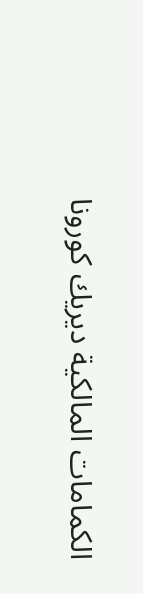الكمامات المالكية ديريك كورونا